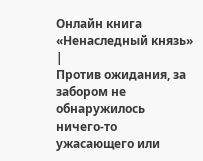Онлайн книга «Ненаследный князь»
|
Против ожидания, за забором не обнаружилось ничего-то ужасающего или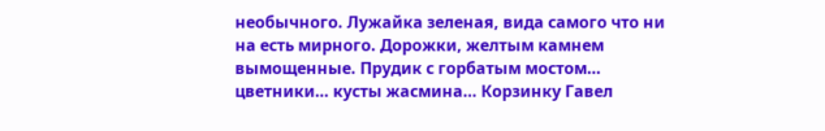необычного. Лужайка зеленая, вида самого что ни на есть мирного. Дорожки, желтым камнем вымощенные. Прудик с горбатым мостом… цветники… кусты жасмина… Корзинку Гавел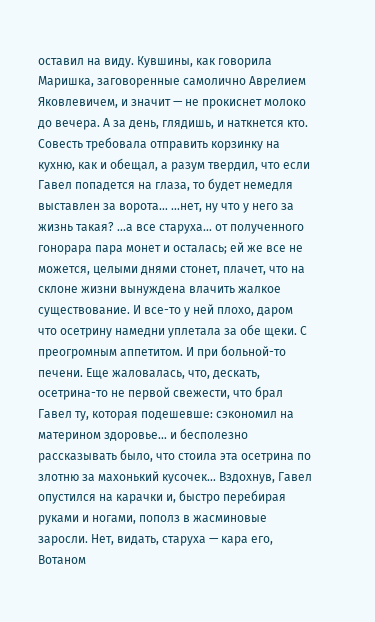оставил на виду. Кувшины, как говорила Маришка, заговоренные самолично Аврелием Яковлевичем, и значит — не прокиснет молоко до вечера. А за день, глядишь, и наткнется кто. Совесть требовала отправить корзинку на кухню, как и обещал, а разум твердил, что если Гавел попадется на глаза, то будет немедля выставлен за ворота… …нет, ну что у него за жизнь такая? …а все старуха… от полученного гонорара пара монет и осталась; ей же все не можется, целыми днями стонет, плачет, что на склоне жизни вынуждена влачить жалкое существование. И все-то у ней плохо, даром что осетрину намедни уплетала за обе щеки. С преогромным аппетитом. И при больной-то печени. Еще жаловалась, что, дескать, осетрина-то не первой свежести, что брал Гавел ту, которая подешевше: сэкономил на материном здоровье… и бесполезно рассказывать было, что стоила эта осетрина по злотню за махонький кусочек… Вздохнув, Гавел опустился на карачки и, быстро перебирая руками и ногами, пополз в жасминовые заросли. Нет, видать, старуха — кара его, Вотаном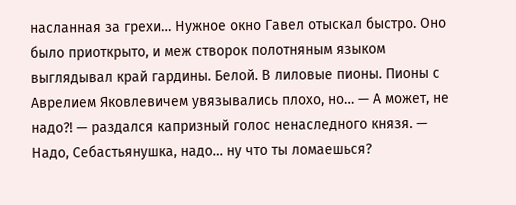насланная за грехи… Нужное окно Гавел отыскал быстро. Оно было приоткрыто, и меж створок полотняным языком выглядывал край гардины. Белой. В лиловые пионы. Пионы с Аврелием Яковлевичем увязывались плохо, но… — А может, не надо?! — раздался капризный голос ненаследного князя. — Надо, Себастьянушка, надо… ну что ты ломаешься?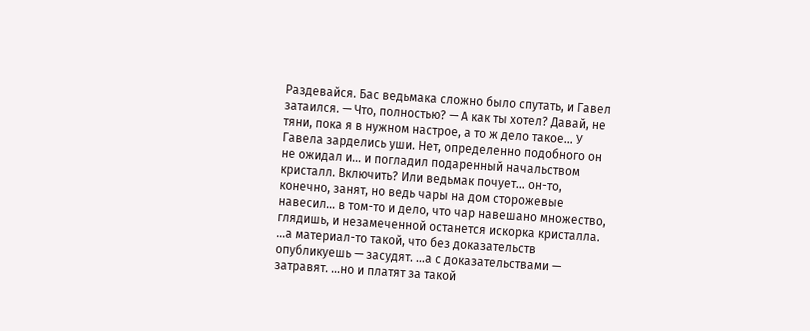Раздевайся. Бас ведьмака сложно было спутать, и Гавел затаился. — Что, полностью? — А как ты хотел? Давай, не тяни, пока я в нужном настрое, а то ж дело такое… У Гавела зарделись уши. Нет, определенно подобного он не ожидал и… и погладил подаренный начальством кристалл. Включить? Или ведьмак почует… он-то, конечно, занят, но ведь чары на дом сторожевые навесил… в том-то и дело, что чар навешано множество, глядишь, и незамеченной останется искорка кристалла. …а материал-то такой, что без доказательств опубликуешь — засудят. …а с доказательствами — затравят. …но и платят за такой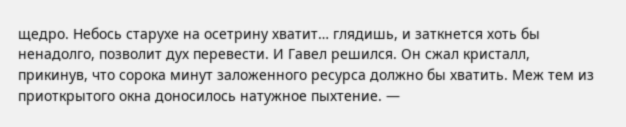щедро. Небось старухе на осетрину хватит… глядишь, и заткнется хоть бы ненадолго, позволит дух перевести. И Гавел решился. Он сжал кристалл, прикинув, что сорока минут заложенного ресурса должно бы хватить. Меж тем из приоткрытого окна доносилось натужное пыхтение. —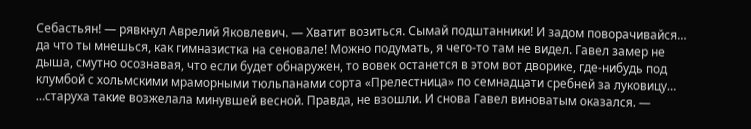Себастьян! — рявкнул Аврелий Яковлевич. — Хватит возиться. Сымай подштанники! И задом поворачивайся… да что ты мнешься, как гимназистка на сеновале! Можно подумать, я чего-то там не видел. Гавел замер не дыша, смутно осознавая, что если будет обнаружен, то вовек останется в этом вот дворике, где-нибудь под клумбой с хольмскими мраморными тюльпанами сорта «Прелестница» по семнадцати сребней за луковицу… …старуха такие возжелала минувшей весной. Правда, не взошли. И снова Гавел виноватым оказался. —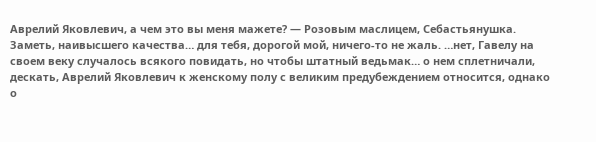Аврелий Яковлевич, а чем это вы меня мажете? — Розовым маслицем, Себастьянушка. Заметь, наивысшего качества… для тебя, дорогой мой, ничего-то не жаль. …нет, Гавелу на своем веку случалось всякого повидать, но чтобы штатный ведьмак… о нем сплетничали, дескать, Аврелий Яковлевич к женскому полу с великим предубеждением относится, однако о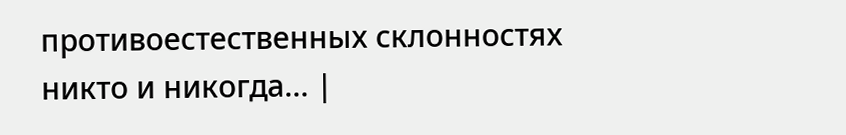противоестественных склонностях никто и никогда… |